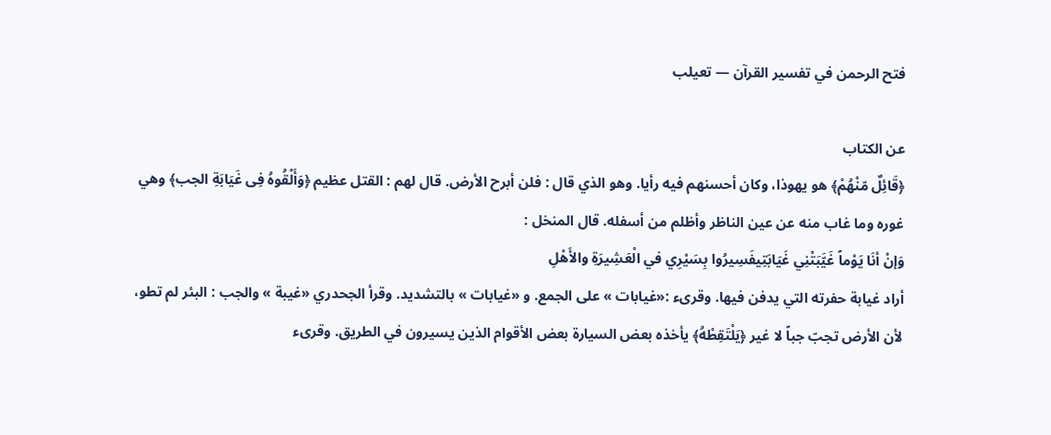فتح الرحمن في تفسير القرآن — تعيلب

عن الكتاب
﴿قَائِلٌ مّنْهُمْ﴾ هو يهوذا، وكان أحسنهم فيه رأيا. وهو الذي قال : فلن أبرح الأرض. قال لهم : القتل عظيم ﴿وَأَلْقُوهُ فِى غَيَابَةِ الجب﴾ وهي غوره وما غاب منه عن عين الناظر وأظلم من أسفله. قال المنخل :
وَإنْ أنَا يَوْماً غَيَّبَتْنِي غَيَابَتِيفَسِيرُوا بِسَيْرِي في الْعَشِيرَةِ والأَهْلِ
أراد غيابة حفرته التي يدفن فيها. وقرىء :«غيابات » على الجمع. و «غيابات » بالتشديد. وقرأ الجحدري «غيبة » والجب : البئر لم تطو، لأن الأرض تجبّ جباً لا غير ﴿يَلْتَقِطْهُ﴾ يأخذه بعض السيارة بعض الأقوام الذين يسيرون في الطريق. وقرىء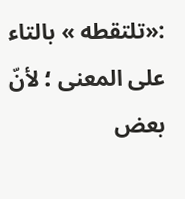:«تلتقطه » بالتاء على المعنى ؛ لأنّ بعض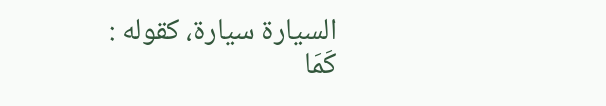السيارة سيارة، كقوله :
كَمَا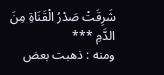شَرِقَتْ صَدْرُ الْقَنَاةِ مِنَ الدَّمِ ***
ومنه : ذهبت بعض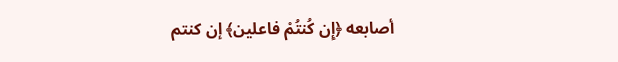أصابعه ﴿إِن كُنتُمْ فاعلين﴾ إن كنتم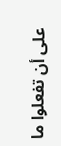على أن تفعلوا ما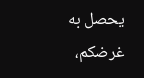يحصل به غرضكم،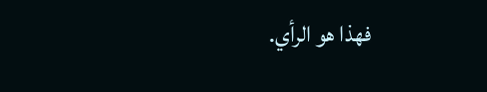فهذا هو الرأي.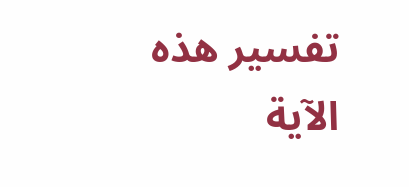تفسير هذه الآية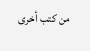من كتب أخرى